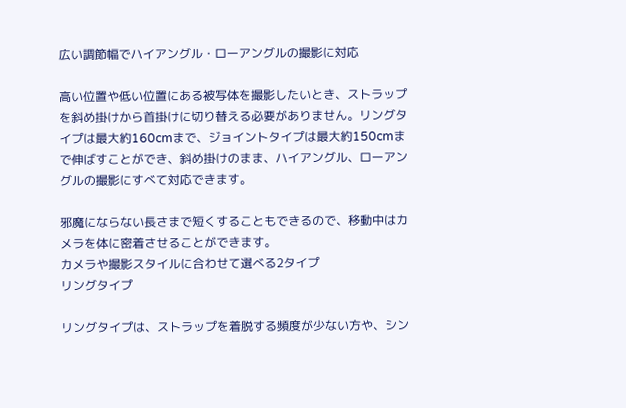広い調節幅でハイアングル・ローアングルの撮影に対応

高い位置や低い位置にある被写体を撮影したいとき、ストラップを斜め掛けから首掛けに切り替える必要がありません。リングタイプは最大約160cmまで、ジョイントタイプは最大約150cmまで伸ばすことができ、斜め掛けのまま、ハイアングル、ローアングルの撮影にすべて対応できます。

邪魔にならない長さまで短くすることもできるので、移動中はカメラを体に密着させることができます。
カメラや撮影スタイルに合わせて選べる2タイプ
リングタイプ

リングタイプは、ストラップを着脱する頻度が少ない方や、シン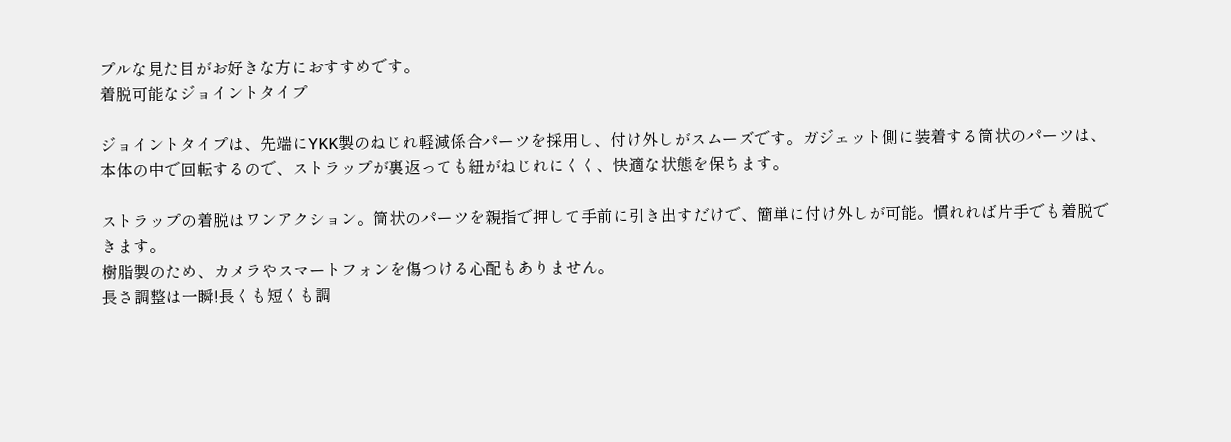プルな見た目がお好きな方におすすめです。
着脱可能なジョイントタイプ

ジョイントタイプは、先端にYKK製のねじれ軽減係合パーツを採用し、付け外しがスムーズです。ガジェット側に装着する筒状のパーツは、本体の中で回転するので、ストラップが裏返っても紐がねじれにくく、快適な状態を保ちます。

ストラップの着脱はワンアクション。筒状のパーツを親指で押して手前に引き出すだけで、簡単に付け外しが可能。慣れれば片手でも着脱できます。
樹脂製のため、カメラやスマートフォンを傷つける心配もありません。
長さ調整は一瞬!長くも短くも調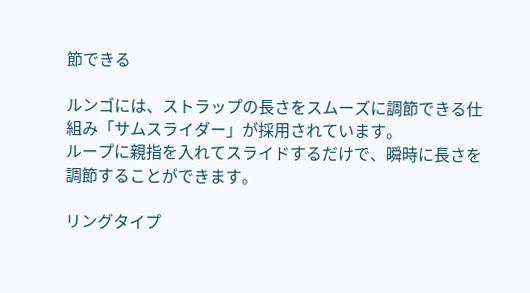節できる

ルンゴには、ストラップの長さをスムーズに調節できる仕組み「サムスライダー」が採用されています。
ループに親指を入れてスライドするだけで、瞬時に長さを調節することができます。

リングタイプ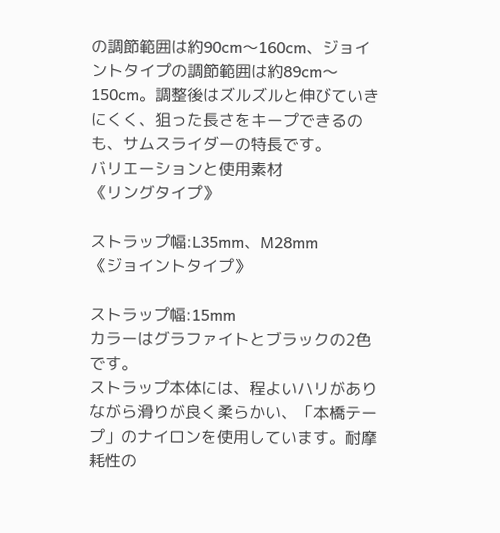の調節範囲は約90cm〜160cm、ジョイントタイプの調節範囲は約89cm〜150cm。調整後はズルズルと伸びていきにくく、狙った長さをキープできるのも、サムスライダーの特長です。
バリエーションと使用素材
《リングタイプ》

ストラップ幅:L35mm、M28mm
《ジョイントタイプ》

ストラップ幅:15mm
カラーはグラファイトとブラックの2色です。
ストラップ本体には、程よいハリがありながら滑りが良く柔らかい、「本橋テープ」のナイロンを使用しています。耐摩耗性の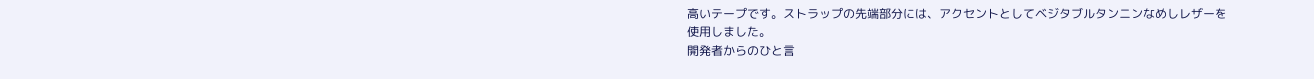高いテープです。ストラップの先端部分には、アクセントとしてベジタブルタンニンなめしレザーを使用しました。
開発者からのひと言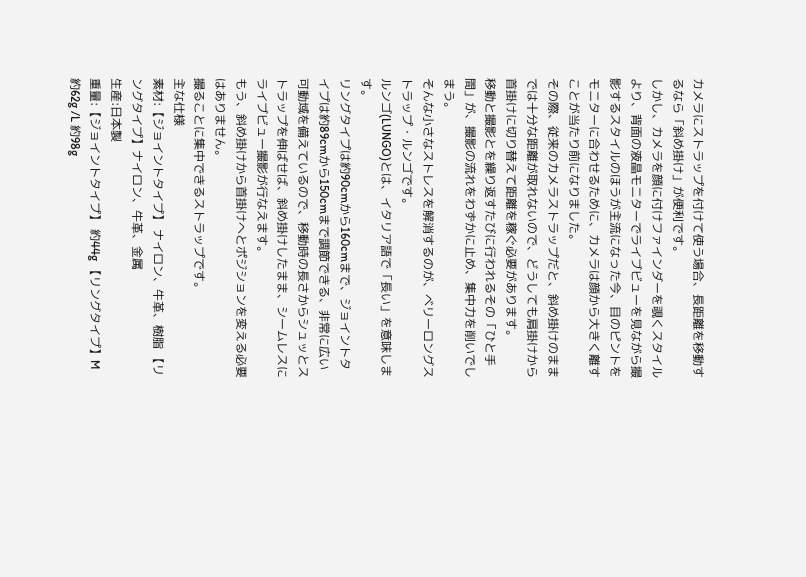カメラにストラップを付けて使う場合、長距離を移動するなら「斜め掛け」が便利です。
しかし、カメラを顔に付けファインダーを覗くスタイルより、背面の液晶モニターでライブビューを見ながら撮影するスタイルのほうが主流になった今、目のピントをモニターに合わせるために、カメラは顔から大きく離すことが当たり前になりました。
その際、従来のカメラストラップだと、斜め掛けのままでは十分な距離が取れないので、どうしても肩掛けから首掛けに切り替えて距離を稼ぐ必要があります。
移動と撮影とを繰り返すたびに行われるその「ひと手間」が、撮影の流れをわずかに止め、集中力を削いでしまう。
そんな小さなストレスを解消するのが、ベリーロングストラップ・ルンゴです。
ルンゴ(LUNGO)とは、イタリア語で「長い」を意味します。
リングタイプは約90cmから160cmまで、ジョイントタイプは約89cmから150cmまで調節できる、非常に広い可動域を備えているので、移動時の長さからシュッとストラップを伸ばせば、斜め掛けしたまま、シームレスにライブビュー撮影が行なえます。
もう、斜め掛けから首掛けへとポジションを変える必要はありません。
撮ることに集中できるストラップです。
主な仕様
素材:【ジョイントタイプ】 ナイロン、牛革、樹脂 【リングタイプ】ナイロン、牛革、金属
生産:日本製
重量:【ジョイントタイプ】 約44g 【リングタイプ】M 約62g /L 約98g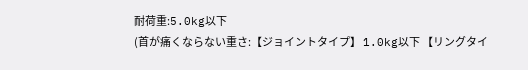耐荷重:5.0kg以下
(首が痛くならない重さ:【ジョイントタイプ】 1.0kg以下 【リングタイ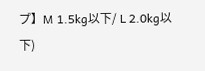プ】M 1.5kg以下/ L 2.0kg以下)